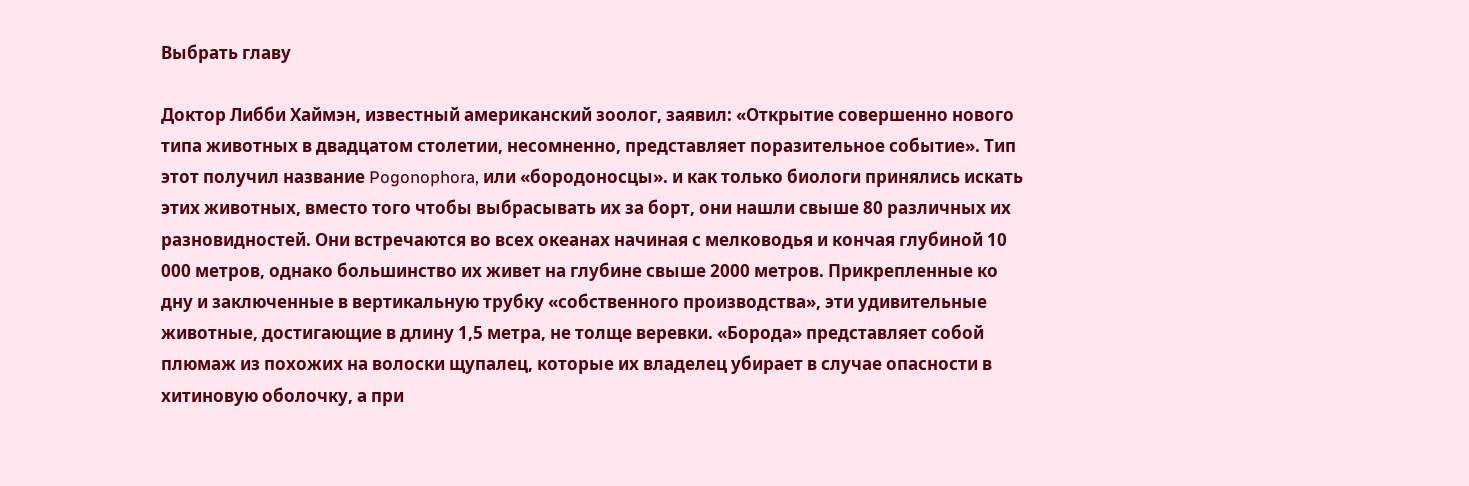Выбрать главу

Доктор Либби Хаймэн, известный американский зоолог, заявил: «Открытие совершенно нового типа животных в двадцатом столетии, несомненно, представляет поразительное событие». Тип этот получил название Pogonophora, или «бородоносцы». и как только биологи принялись искать этих животных, вместо того чтобы выбрасывать их за борт, они нашли свыше 80 различных их разновидностей. Они встречаются во всех океанах начиная с мелководья и кончая глубиной 10 000 метров, однако большинство их живет на глубине свыше 2000 метров. Прикрепленные ко дну и заключенные в вертикальную трубку «собственного производства», эти удивительные животные, достигающие в длину 1,5 метра, не толще веревки. «Борода» представляет собой плюмаж из похожих на волоски щупалец, которые их владелец убирает в случае опасности в хитиновую оболочку, а при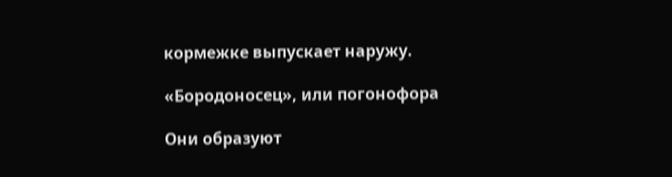кормежке выпускает наружу.

«Бородоносец», или погонофора

Они образуют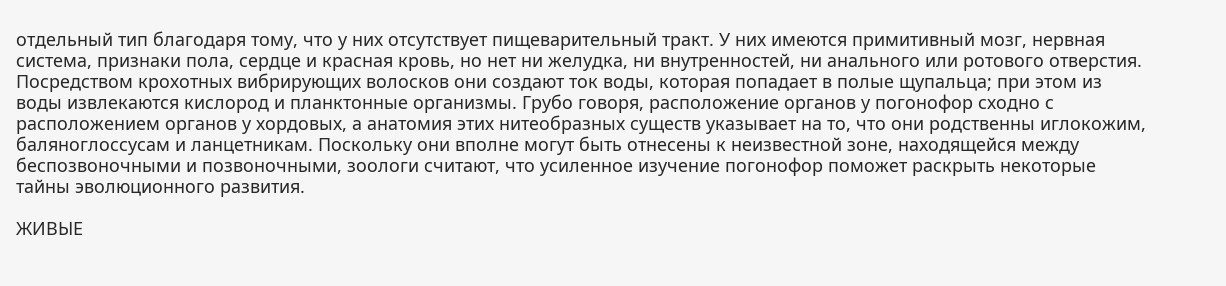отдельный тип благодаря тому, что у них отсутствует пищеварительный тракт. У них имеются примитивный мозг, нервная система, признаки пола, сердце и красная кровь, но нет ни желудка, ни внутренностей, ни анального или ротового отверстия. Посредством крохотных вибрирующих волосков они создают ток воды, которая попадает в полые щупальца; при этом из воды извлекаются кислород и планктонные организмы. Грубо говоря, расположение органов у погонофор сходно с расположением органов у хордовых, а анатомия этих нитеобразных существ указывает на то, что они родственны иглокожим, баляноглоссусам и ланцетникам. Поскольку они вполне могут быть отнесены к неизвестной зоне, находящейся между беспозвоночными и позвоночными, зоологи считают, что усиленное изучение погонофор поможет раскрыть некоторые тайны эволюционного развития.

ЖИВЫЕ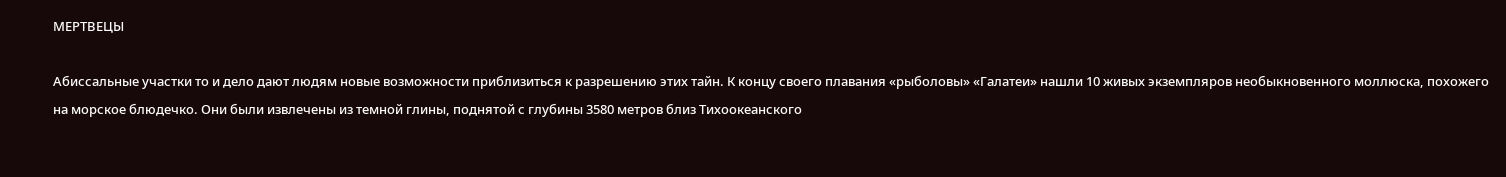МЕРТВЕЦЫ

Абиссальные участки то и дело дают людям новые возможности приблизиться к разрешению этих тайн. К концу своего плавания «рыболовы» «Галатеи» нашли 10 живых экземпляров необыкновенного моллюска, похожего на морское блюдечко. Они были извлечены из темной глины, поднятой с глубины 3580 метров близ Тихоокеанского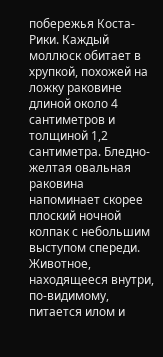побережья Коста-Рики. Каждый моллюск обитает в хрупкой, похожей на ложку раковине длиной около 4 сантиметров и толщиной 1,2 сантиметра. Бледно-желтая овальная раковина напоминает скорее плоский ночной колпак с небольшим выступом спереди. Животное, находящееся внутри, по-видимому, питается илом и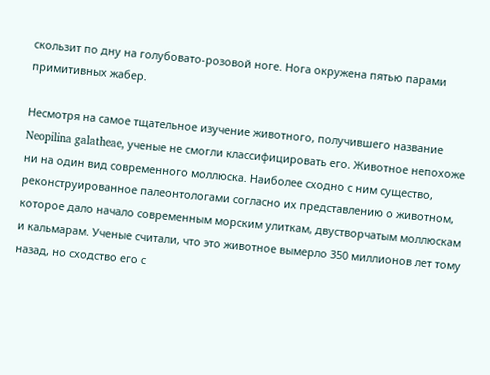скользит по дну на голубовато-розовой ноге. Нога окружена пятью парами примитивных жабер.

Несмотря на самое тщательное изучение животного, получившего название Neopilina galatheae, ученые не смогли классифицировать его. Животное непохоже ни на один вид современного моллюска. Наиболее сходно с ним существо, реконструированное палеонтологами согласно их представлению о животном, которое дало начало современным морским улиткам, двустворчатым моллюскам и кальмарам. Ученые считали, что это животное вымерло 350 миллионов лет тому назад, но сходство его с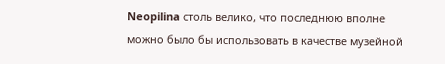Neopilina столь велико, что последнюю вполне можно было бы использовать в качестве музейной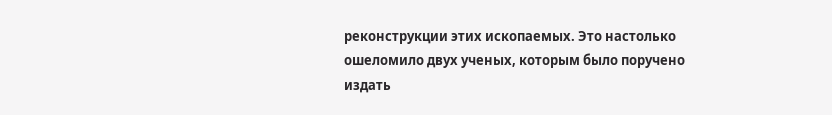реконструкции этих ископаемых. Это настолько ошеломило двух ученых, которым было поручено издать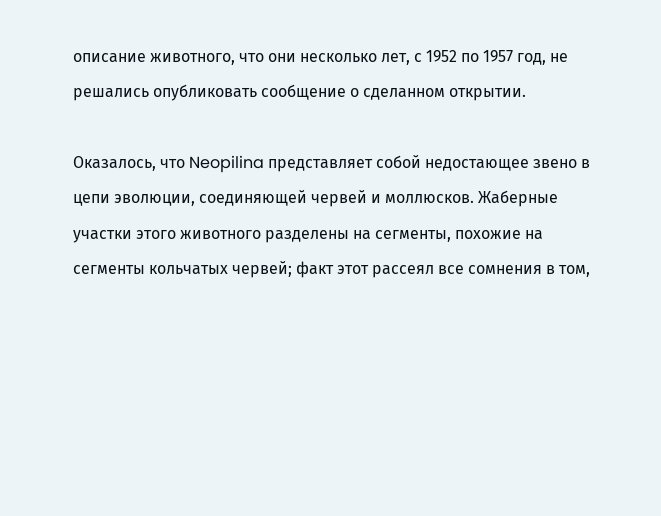описание животного, что они несколько лет, с 1952 по 1957 год, не решались опубликовать сообщение о сделанном открытии.

Оказалось, что Neopilina представляет собой недостающее звено в цепи эволюции, соединяющей червей и моллюсков. Жаберные участки этого животного разделены на сегменты, похожие на сегменты кольчатых червей; факт этот рассеял все сомнения в том,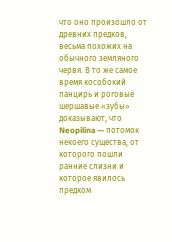что оно произошло от древних предков, весьма похожих на обычного земляного червя. В то же самое время кособокий панцирь и роговые шершавые «зубы» доказывают, что Neopilina — потомок некоего существа, от которого пошли ранние слизни и которое явилось предком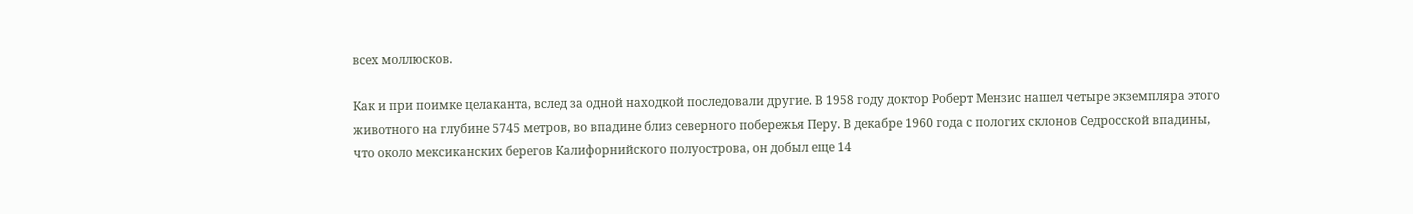всех моллюсков.

Как и при поимке целаканта, вслед за одной находкой последовали другие. В 1958 году доктор Роберт Мензис нашел четыре экземпляра этого животного на глубине 5745 метров, во впадине близ северного побережья Перу. В декабре 1960 года с пологих склонов Седросской впадины, что около мексиканских берегов Калифорнийского полуострова, он добыл еще 14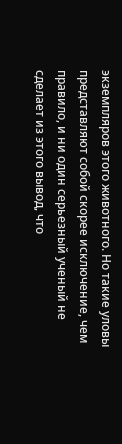экземпляров этого животного. Но такие уловы представляют собой скорее исключение, чем правило, и ни один серьезный ученый не сделает из этого вывод, что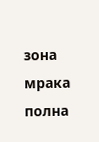зона мрака полна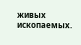живых ископаемых.